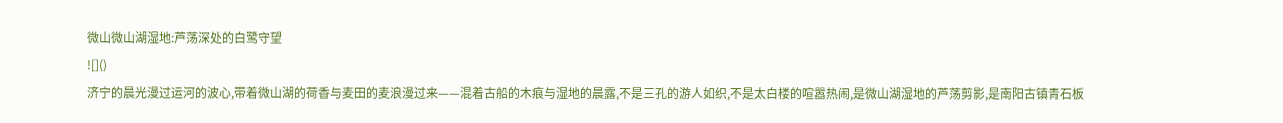微山微山湖湿地:芦荡深处的白鹭守望
![]()
济宁的晨光漫过运河的波心,带着微山湖的荷香与麦田的麦浪漫过来——混着古船的木痕与湿地的晨露,不是三孔的游人如织,不是太白楼的喧嚣热闹,是微山湖湿地的芦荡剪影,是南阳古镇青石板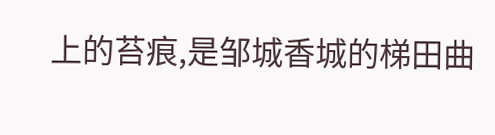上的苔痕,是邹城香城的梯田曲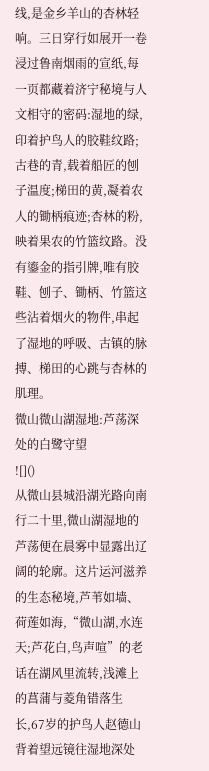线,是金乡羊山的杏林轻响。三日穿行如展开一卷浸过鲁南烟雨的宣纸,每一页都藏着济宁秘境与人文相守的密码:湿地的绿,印着护鸟人的胶鞋纹路;古巷的青,载着船匠的刨子温度;梯田的黄,凝着农人的锄柄痕迹;杏林的粉,映着果农的竹篮纹路。没有鎏金的指引牌,唯有胶鞋、刨子、锄柄、竹篮这些沾着烟火的物件,串起了湿地的呼吸、古镇的脉搏、梯田的心跳与杏林的肌理。
微山微山湖湿地:芦荡深处的白鹭守望
![]()
从微山县城沿湖光路向南行二十里,微山湖湿地的芦荡便在晨雾中显露出辽阔的轮廓。这片运河滋养的生态秘境,芦苇如墙、荷莲如海,“微山湖,水连天;芦花白,鸟声喧”的老话在湖风里流转,浅滩上的菖蒲与菱角错落生长,67岁的护鸟人赵德山背着望远镜往湿地深处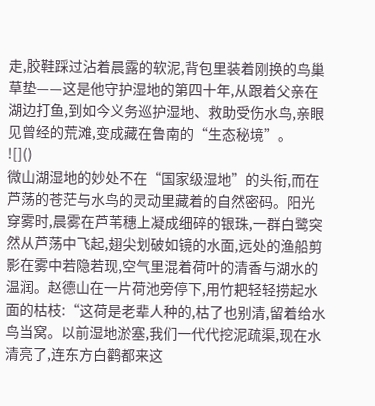走,胶鞋踩过沾着晨露的软泥,背包里装着刚换的鸟巢草垫——这是他守护湿地的第四十年,从跟着父亲在湖边打鱼,到如今义务巡护湿地、救助受伤水鸟,亲眼见曾经的荒滩,变成藏在鲁南的“生态秘境”。
![]()
微山湖湿地的妙处不在“国家级湿地”的头衔,而在芦荡的苍茫与水鸟的灵动里藏着的自然密码。阳光穿雾时,晨雾在芦苇穗上凝成细碎的银珠,一群白鹭突然从芦荡中飞起,翅尖划破如镜的水面,远处的渔船剪影在雾中若隐若现,空气里混着荷叶的清香与湖水的温润。赵德山在一片荷池旁停下,用竹耙轻轻捞起水面的枯枝:“这荷是老辈人种的,枯了也别清,留着给水鸟当窝。以前湿地淤塞,我们一代代挖泥疏渠,现在水清亮了,连东方白鹳都来这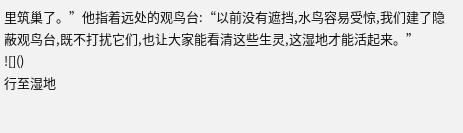里筑巢了。”他指着远处的观鸟台:“以前没有遮挡,水鸟容易受惊,我们建了隐蔽观鸟台,既不打扰它们,也让大家能看清这些生灵,这湿地才能活起来。”
![]()
行至湿地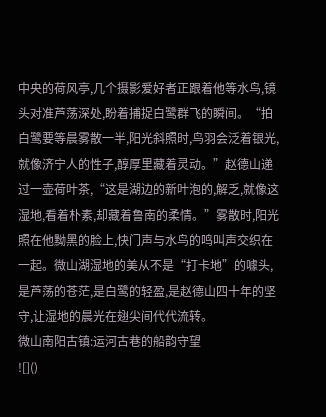中央的荷风亭,几个摄影爱好者正跟着他等水鸟,镜头对准芦荡深处,盼着捕捉白鹭群飞的瞬间。“拍白鹭要等晨雾散一半,阳光斜照时,鸟羽会泛着银光,就像济宁人的性子,醇厚里藏着灵动。”赵德山递过一壶荷叶茶,“这是湖边的新叶泡的,解乏,就像这湿地,看着朴素,却藏着鲁南的柔情。”雾散时,阳光照在他黝黑的脸上,快门声与水鸟的鸣叫声交织在一起。微山湖湿地的美从不是“打卡地”的噱头,是芦荡的苍茫,是白鹭的轻盈,是赵德山四十年的坚守,让湿地的晨光在翅尖间代代流转。
微山南阳古镇:运河古巷的船韵守望
![]()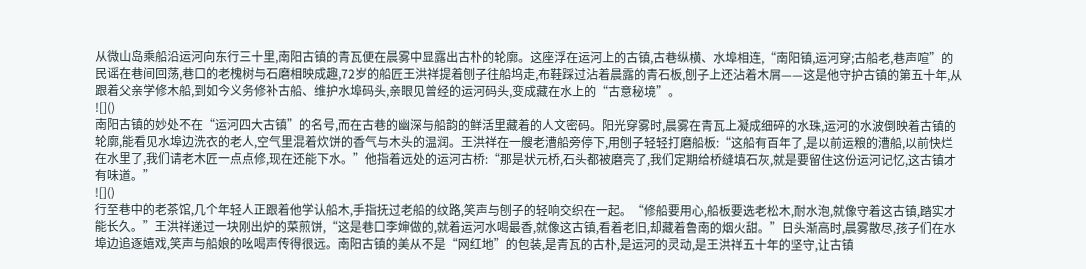从微山岛乘船沿运河向东行三十里,南阳古镇的青瓦便在晨雾中显露出古朴的轮廓。这座浮在运河上的古镇,古巷纵横、水埠相连,“南阳镇,运河穿;古船老,巷声喧”的民谣在巷间回荡,巷口的老槐树与石磨相映成趣,72岁的船匠王洪祥提着刨子往船坞走,布鞋踩过沾着晨露的青石板,刨子上还沾着木屑——这是他守护古镇的第五十年,从跟着父亲学修木船,到如今义务修补古船、维护水埠码头,亲眼见曾经的运河码头,变成藏在水上的“古意秘境”。
![]()
南阳古镇的妙处不在“运河四大古镇”的名号,而在古巷的幽深与船韵的鲜活里藏着的人文密码。阳光穿雾时,晨雾在青瓦上凝成细碎的水珠,运河的水波倒映着古镇的轮廓,能看见水埠边洗衣的老人,空气里混着炊饼的香气与木头的温润。王洪祥在一艘老漕船旁停下,用刨子轻轻打磨船板:“这船有百年了,是以前运粮的漕船,以前快烂在水里了,我们请老木匠一点点修,现在还能下水。”他指着远处的运河古桥:“那是状元桥,石头都被磨亮了,我们定期给桥缝填石灰,就是要留住这份运河记忆,这古镇才有味道。”
![]()
行至巷中的老茶馆,几个年轻人正跟着他学认船木,手指抚过老船的纹路,笑声与刨子的轻响交织在一起。“修船要用心,船板要选老松木,耐水泡,就像守着这古镇,踏实才能长久。”王洪祥递过一块刚出炉的菜煎饼,“这是巷口李婶做的,就着运河水喝最香,就像这古镇,看着老旧,却藏着鲁南的烟火甜。”日头渐高时,晨雾散尽,孩子们在水埠边追逐嬉戏,笑声与船娘的吆喝声传得很远。南阳古镇的美从不是“网红地”的包装,是青瓦的古朴,是运河的灵动,是王洪祥五十年的坚守,让古镇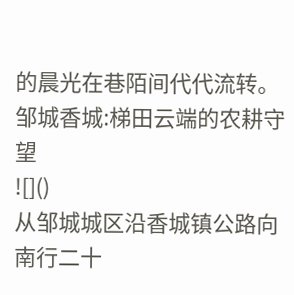的晨光在巷陌间代代流转。
邹城香城:梯田云端的农耕守望
![]()
从邹城城区沿香城镇公路向南行二十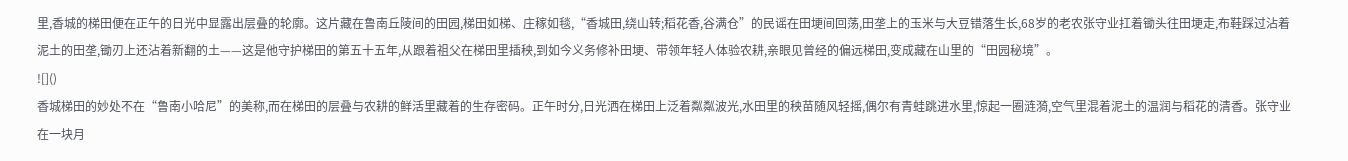里,香城的梯田便在正午的日光中显露出层叠的轮廓。这片藏在鲁南丘陵间的田园,梯田如梯、庄稼如毯,“香城田,绕山转;稻花香,谷满仓”的民谣在田埂间回荡,田垄上的玉米与大豆错落生长,68岁的老农张守业扛着锄头往田埂走,布鞋踩过沾着泥土的田垄,锄刃上还沾着新翻的土——这是他守护梯田的第五十五年,从跟着祖父在梯田里插秧,到如今义务修补田埂、带领年轻人体验农耕,亲眼见曾经的偏远梯田,变成藏在山里的“田园秘境”。
![]()
香城梯田的妙处不在“鲁南小哈尼”的美称,而在梯田的层叠与农耕的鲜活里藏着的生存密码。正午时分,日光洒在梯田上泛着粼粼波光,水田里的秧苗随风轻摇,偶尔有青蛙跳进水里,惊起一圈涟漪,空气里混着泥土的温润与稻花的清香。张守业在一块月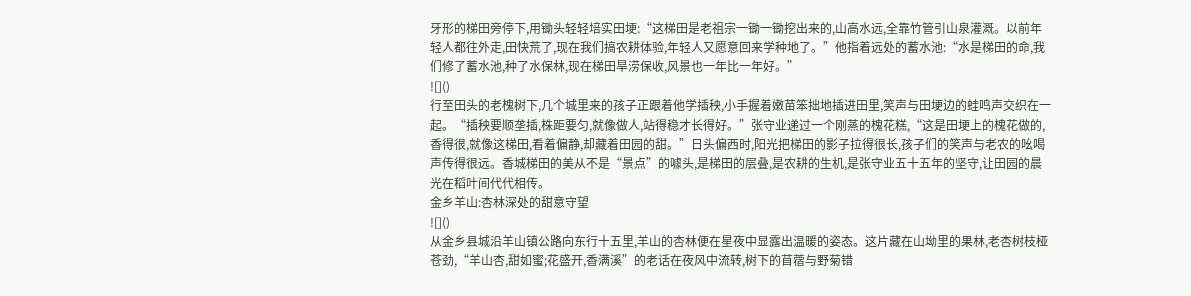牙形的梯田旁停下,用锄头轻轻培实田埂:“这梯田是老祖宗一锄一锄挖出来的,山高水远,全靠竹管引山泉灌溉。以前年轻人都往外走,田快荒了,现在我们搞农耕体验,年轻人又愿意回来学种地了。”他指着远处的蓄水池:“水是梯田的命,我们修了蓄水池,种了水保林,现在梯田旱涝保收,风景也一年比一年好。”
![]()
行至田头的老槐树下,几个城里来的孩子正跟着他学插秧,小手握着嫩苗笨拙地插进田里,笑声与田埂边的蛙鸣声交织在一起。“插秧要顺垄插,株距要匀,就像做人,站得稳才长得好。”张守业递过一个刚蒸的槐花糕,“这是田埂上的槐花做的,香得很,就像这梯田,看着偏静,却藏着田园的甜。”日头偏西时,阳光把梯田的影子拉得很长,孩子们的笑声与老农的吆喝声传得很远。香城梯田的美从不是“景点”的噱头,是梯田的层叠,是农耕的生机,是张守业五十五年的坚守,让田园的晨光在稻叶间代代相传。
金乡羊山:杏林深处的甜意守望
![]()
从金乡县城沿羊山镇公路向东行十五里,羊山的杏林便在星夜中显露出温暖的姿态。这片藏在山坳里的果林,老杏树枝桠苍劲,“羊山杏,甜如蜜;花盛开,香满溪”的老话在夜风中流转,树下的苜蓿与野菊错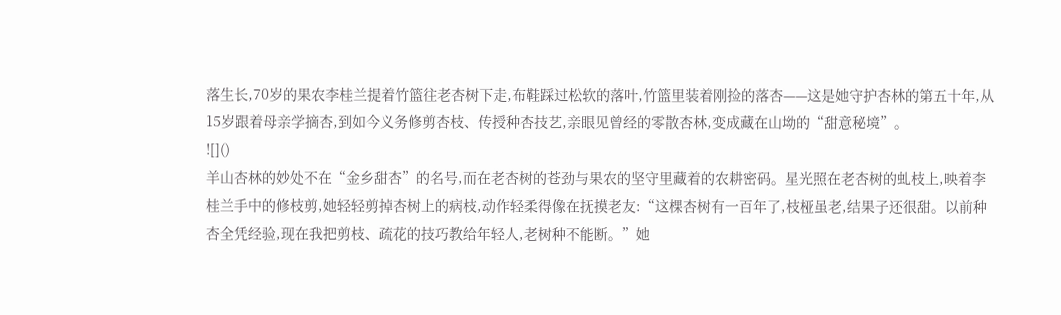落生长,70岁的果农李桂兰提着竹篮往老杏树下走,布鞋踩过松软的落叶,竹篮里装着刚捡的落杏——这是她守护杏林的第五十年,从15岁跟着母亲学摘杏,到如今义务修剪杏枝、传授种杏技艺,亲眼见曾经的零散杏林,变成藏在山坳的“甜意秘境”。
![]()
羊山杏林的妙处不在“金乡甜杏”的名号,而在老杏树的苍劲与果农的坚守里藏着的农耕密码。星光照在老杏树的虬枝上,映着李桂兰手中的修枝剪,她轻轻剪掉杏树上的病枝,动作轻柔得像在抚摸老友:“这棵杏树有一百年了,枝桠虽老,结果子还很甜。以前种杏全凭经验,现在我把剪枝、疏花的技巧教给年轻人,老树种不能断。”她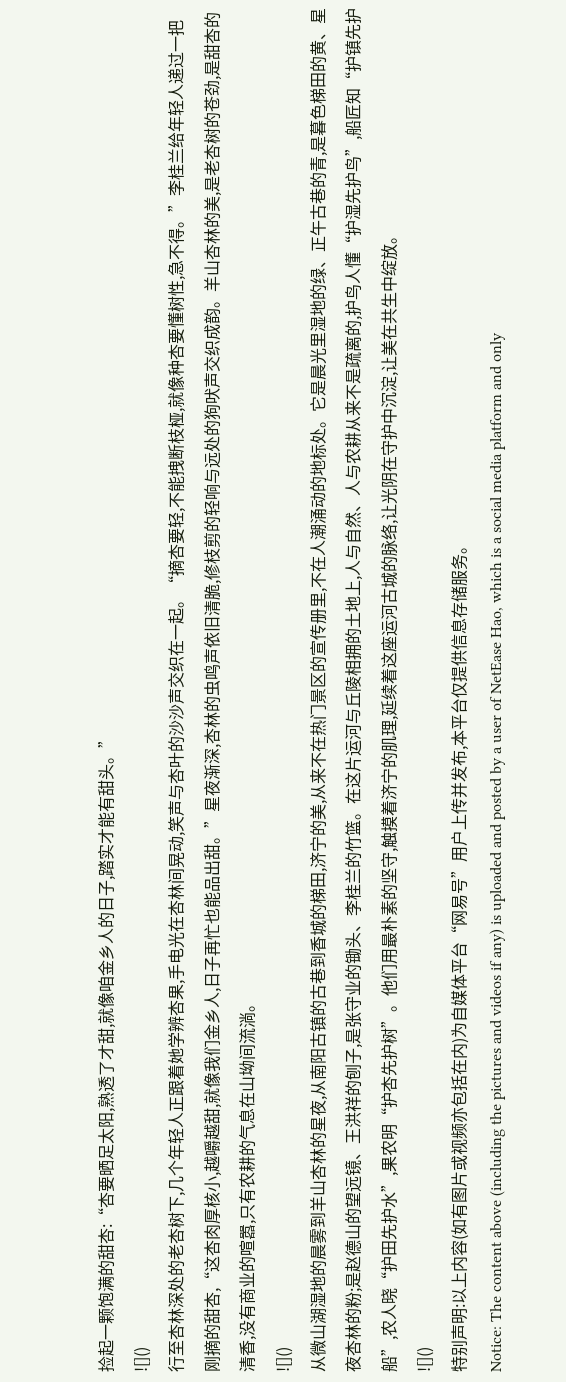捡起一颗饱满的甜杏:“杏要晒足太阳,熟透了才甜,就像咱金乡人的日子,踏实才能有甜头。”
![]()
行至杏林深处的老杏树下,几个年轻人正跟着她学辨杏果,手电光在杏林间晃动,笑声与杏叶的沙沙声交织在一起。“摘杏要轻,不能拽断枝桠,就像种杏要懂树性,急不得。”李桂兰给年轻人递过一把刚摘的甜杏,“这杏肉厚核小,越嚼越甜,就像我们金乡人,日子再忙也能品出甜。”星夜渐深,杏林的虫鸣声依旧清脆,修枝剪的轻响与远处的狗吠声交织成韵。羊山杏林的美,是老杏树的苍劲,是甜杏的清香,没有商业的喧嚣,只有农耕的气息在山坳间流淌。
![]()
从微山湖湿地的晨雾到羊山杏林的星夜,从南阳古镇的古巷到香城的梯田,济宁的美,从来不在热门景区的宣传册里,不在人潮涌动的地标处。它是晨光里湿地的绿、正午古巷的青,是暮色梯田的黄、星夜杏林的粉;是赵德山的望远镜、王洪祥的刨子,是张守业的锄头、李桂兰的竹篮。在这片运河与丘陵相拥的土地上,人与自然、人与农耕从来不是疏离的,护鸟人懂“护湿先护鸟”,船匠知“护镇先护船”,农人晓“护田先护水”,果农明“护杏先护树”。他们用最朴素的坚守,触摸着济宁的肌理,延续着这座运河古城的脉络,让光阴在守护中沉淀,让美在共生中绽放。
![]()
特别声明:以上内容(如有图片或视频亦包括在内)为自媒体平台“网易号”用户上传并发布,本平台仅提供信息存储服务。
Notice: The content above (including the pictures and videos if any) is uploaded and posted by a user of NetEase Hao, which is a social media platform and only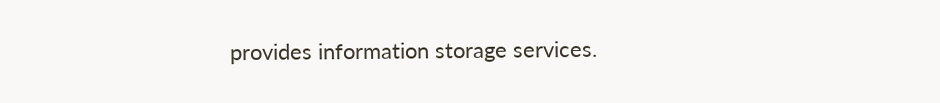provides information storage services.